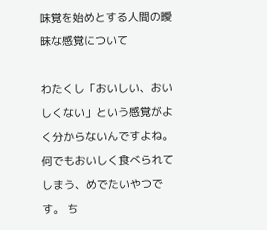味覚を始めとする人間の曖昧な感覚について

わたくし「おいしい、おいしくない」という感覚がよく分からないんですよね。何でもおいしく食べられてしまう、めでたいやつです。 ち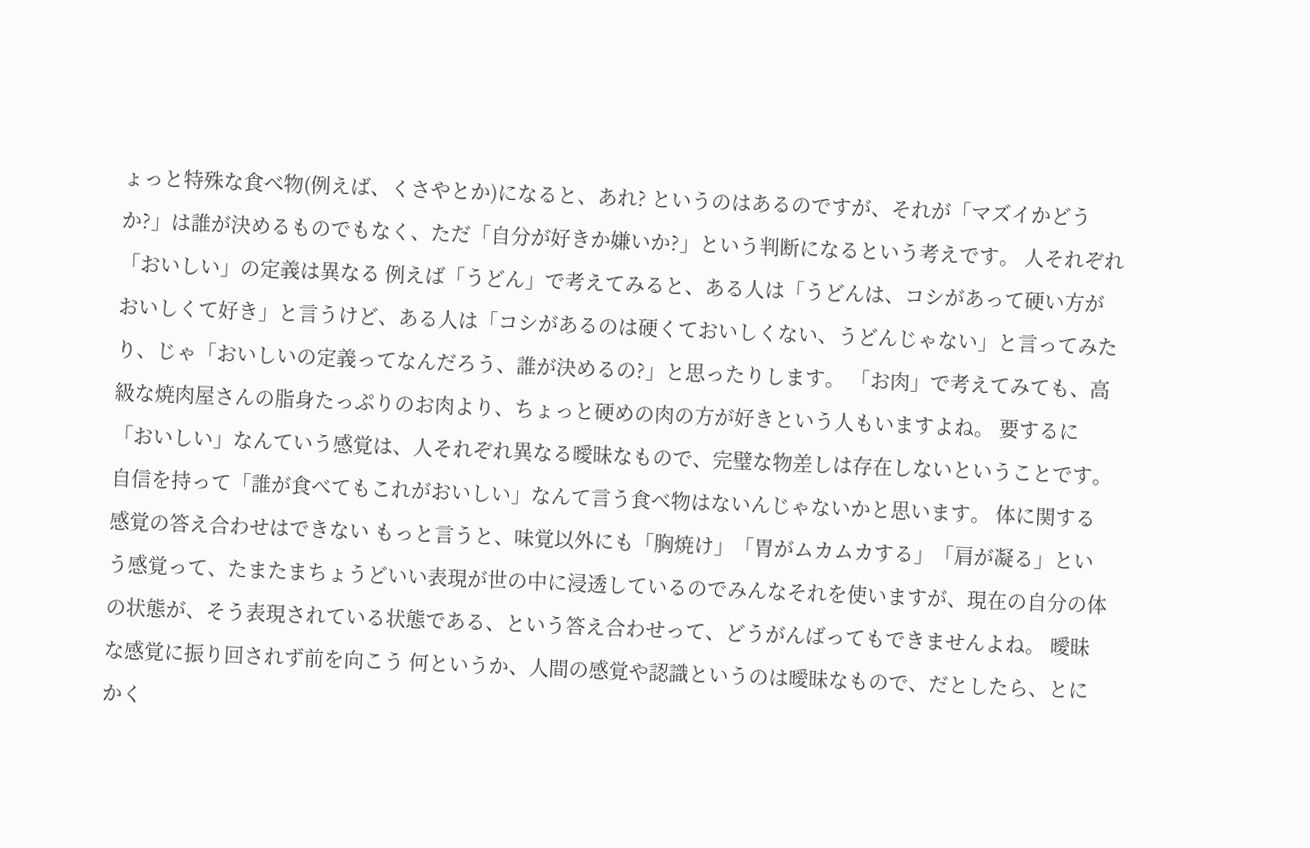ょっと特殊な食べ物(例えば、くさやとか)になると、あれ? というのはあるのですが、それが「マズイかどうか?」は誰が決めるものでもなく、ただ「自分が好きか嫌いか?」という判断になるという考えです。 人それぞれ「おいしい」の定義は異なる 例えば「うどん」で考えてみると、ある人は「うどんは、コシがあって硬い方がおいしくて好き」と言うけど、ある人は「コシがあるのは硬くておいしくない、うどんじゃない」と言ってみたり、じゃ「おいしいの定義ってなんだろう、誰が決めるの?」と思ったりします。 「お肉」で考えてみても、高級な焼肉屋さんの脂身たっぷりのお肉より、ちょっと硬めの肉の方が好きという人もいますよね。 要するに「おいしい」なんていう感覚は、人それぞれ異なる曖昧なもので、完璧な物差しは存在しないということです。 自信を持って「誰が食べてもこれがおいしい」なんて言う食べ物はないんじゃないかと思います。 体に関する感覚の答え合わせはできない もっと言うと、味覚以外にも「胸焼け」「胃がムカムカする」「肩が凝る」という感覚って、たまたまちょうどいい表現が世の中に浸透しているのでみんなそれを使いますが、現在の自分の体の状態が、そう表現されている状態である、という答え合わせって、どうがんばってもできませんよね。 曖昧な感覚に振り回されず前を向こう 何というか、人間の感覚や認識というのは曖昧なもので、だとしたら、とにかく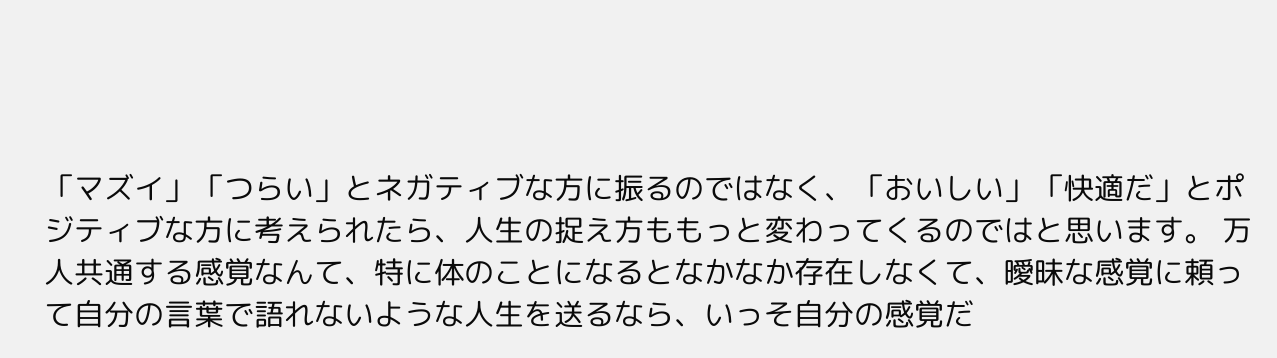「マズイ」「つらい」とネガティブな方に振るのではなく、「おいしい」「快適だ」とポジティブな方に考えられたら、人生の捉え方ももっと変わってくるのではと思います。 万人共通する感覚なんて、特に体のことになるとなかなか存在しなくて、曖昧な感覚に頼って自分の言葉で語れないような人生を送るなら、いっそ自分の感覚だ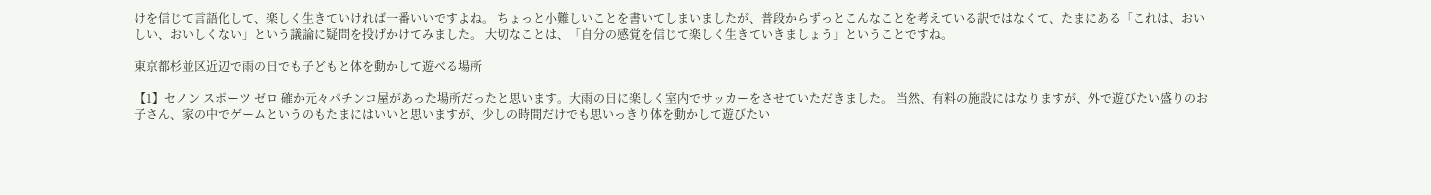けを信じて言語化して、楽しく生きていければ一番いいですよね。 ちょっと小難しいことを書いてしまいましたが、普段からずっとこんなことを考えている訳ではなくて、たまにある「これは、おいしい、おいしくない」という議論に疑問を投げかけてみました。 大切なことは、「自分の感覚を信じて楽しく生きていきましょう」ということですね。

東京都杉並区近辺で雨の日でも子どもと体を動かして遊べる場所

【1】セノン スポーツ ゼロ 確か元々パチンコ屋があった場所だったと思います。大雨の日に楽しく室内でサッカーをさせていただきました。 当然、有料の施設にはなりますが、外で遊びたい盛りのお子さん、家の中でゲームというのもたまにはいいと思いますが、少しの時間だけでも思いっきり体を動かして遊びたい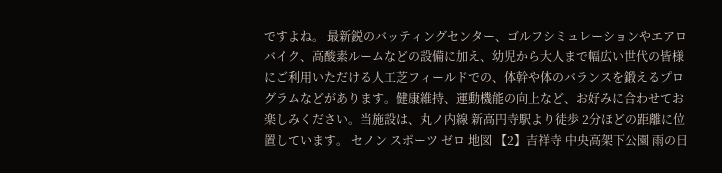ですよね。 最新鋭のバッティングセンター、ゴルフシミュレーションやエアロバイク、高酸素ルームなどの設備に加え、幼児から大人まで幅広い世代の皆様にご利用いただける人工芝フィールドでの、体幹や体のバランスを鍛えるプログラムなどがあります。健康維持、運動機能の向上など、お好みに合わせてお楽しみください。当施設は、丸ノ内線 新高円寺駅より徒歩 2分ほどの距離に位置しています。 セノン スポーツ ゼロ 地図 【2】吉祥寺 中央高架下公園 雨の日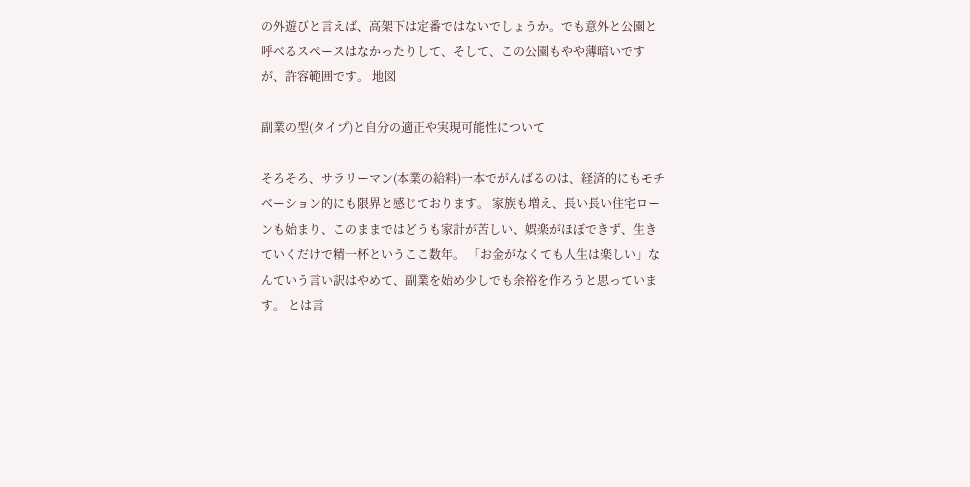の外遊びと言えば、高架下は定番ではないでしょうか。でも意外と公園と呼べるスペースはなかったりして、そして、この公園もやや薄暗いですが、許容範囲です。 地図

副業の型(タイプ)と自分の適正や実現可能性について

そろそろ、サラリーマン(本業の給料)一本でがんばるのは、経済的にもモチベーション的にも限界と感じております。 家族も増え、長い長い住宅ローンも始まり、このままではどうも家計が苦しい、娯楽がほぼできず、生きていくだけで精一杯というここ数年。 「お金がなくても人生は楽しい」なんていう言い訳はやめて、副業を始め少しでも余裕を作ろうと思っています。 とは言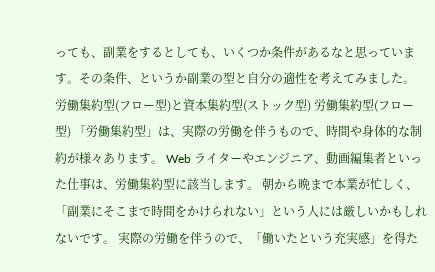っても、副業をするとしても、いくつか条件があるなと思っています。その条件、というか副業の型と自分の適性を考えてみました。 労働集約型(フロー型)と資本集約型(ストック型) 労働集約型(フロー型) 「労働集約型」は、実際の労働を伴うもので、時間や身体的な制約が様々あります。 Web ライターやエンジニア、動画編集者といった仕事は、労働集約型に該当します。 朝から晩まで本業が忙しく、「副業にそこまで時間をかけられない」という人には厳しいかもしれないです。 実際の労働を伴うので、「働いたという充実感」を得た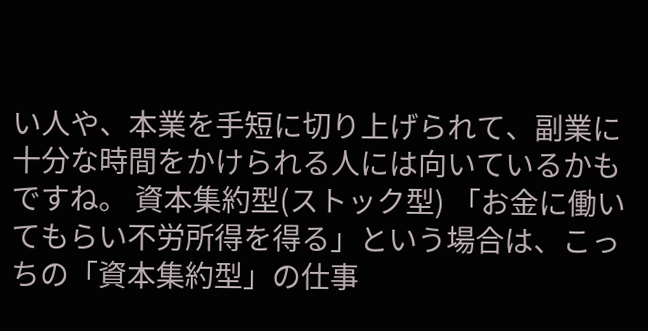い人や、本業を手短に切り上げられて、副業に十分な時間をかけられる人には向いているかもですね。 資本集約型(ストック型) 「お金に働いてもらい不労所得を得る」という場合は、こっちの「資本集約型」の仕事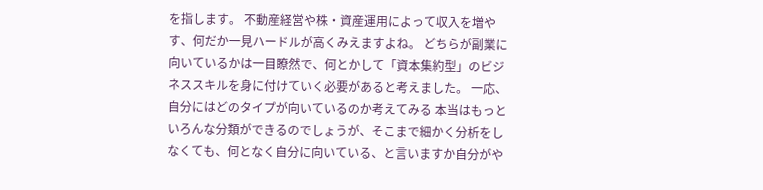を指します。 不動産経営や株・資産運用によって収入を増やす、何だか一見ハードルが高くみえますよね。 どちらが副業に向いているかは一目瞭然で、何とかして「資本集約型」のビジネススキルを身に付けていく必要があると考えました。 一応、自分にはどのタイプが向いているのか考えてみる 本当はもっといろんな分類ができるのでしょうが、そこまで細かく分析をしなくても、何となく自分に向いている、と言いますか自分がや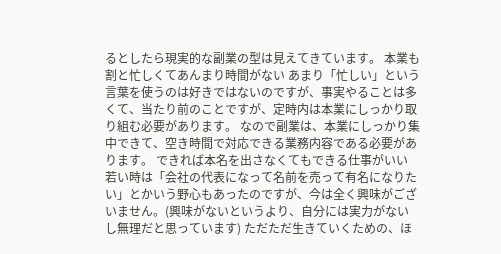るとしたら現実的な副業の型は見えてきています。 本業も割と忙しくてあんまり時間がない あまり「忙しい」という言葉を使うのは好きではないのですが、事実やることは多くて、当たり前のことですが、定時内は本業にしっかり取り組む必要があります。 なので副業は、本業にしっかり集中できて、空き時間で対応できる業務内容である必要があります。 できれば本名を出さなくてもできる仕事がいい 若い時は「会社の代表になって名前を売って有名になりたい」とかいう野心もあったのですが、今は全く興味がございません。(興味がないというより、自分には実力がないし無理だと思っています) ただただ生きていくための、ほ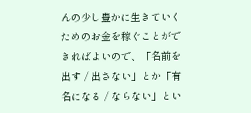んの少し豊かに生きていくためのお金を稼ぐことができればよいので、「名前を出す / 出さない」とか「有名になる / ならない」とい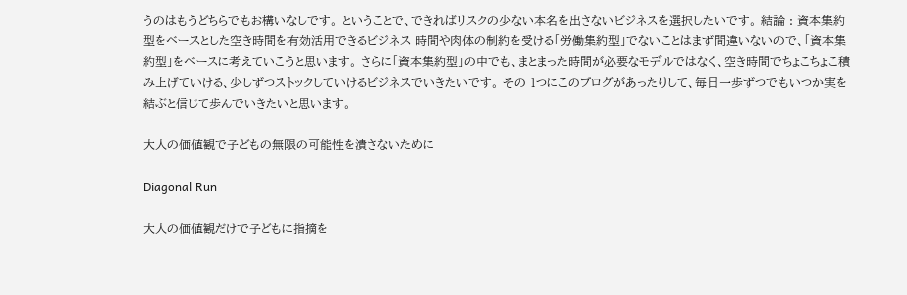うのはもうどちらでもお構いなしです。 ということで、できればリスクの少ない本名を出さないビジネスを選択したいです。 結論 : 資本集約型をベースとした空き時間を有効活用できるビジネス 時間や肉体の制約を受ける「労働集約型」でないことはまず間違いないので、「資本集約型」をベースに考えていこうと思います。 さらに「資本集約型」の中でも、まとまった時間が必要なモデルではなく、空き時間でちょこちょこ積み上げていける、少しずつストックしていけるビジネスでいきたいです。 その 1つにこのブログがあったりして、毎日一歩ずつでもいつか実を結ぶと信じて歩んでいきたいと思います。

大人の価値観で子どもの無限の可能性を潰さないために

Diagonal Run

大人の価値観だけで子どもに指摘を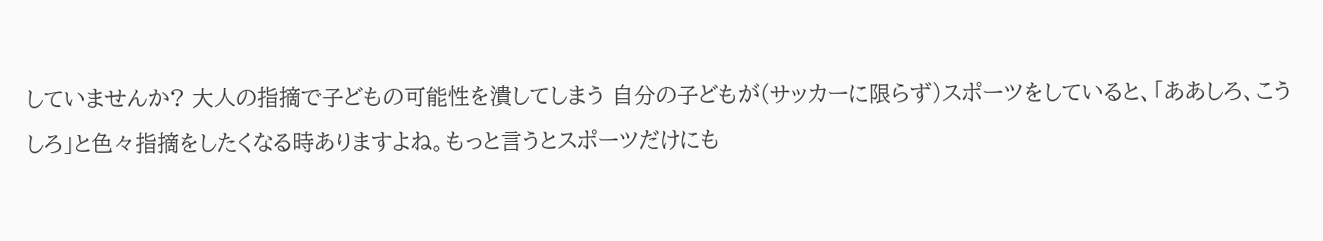していませんか? 大人の指摘で子どもの可能性を潰してしまう 自分の子どもが(サッカーに限らず)スポーツをしていると、「ああしろ、こうしろ」と色々指摘をしたくなる時ありますよね。もっと言うとスポーツだけにも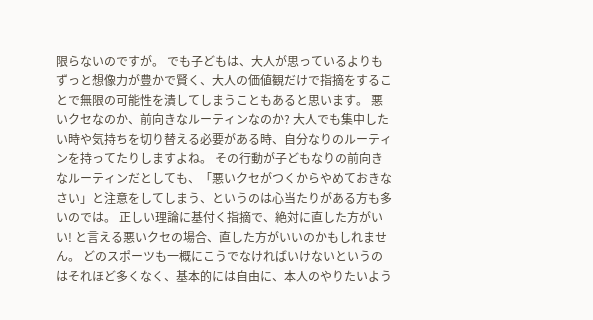限らないのですが。 でも子どもは、大人が思っているよりもずっと想像力が豊かで賢く、大人の価値観だけで指摘をすることで無限の可能性を潰してしまうこともあると思います。 悪いクセなのか、前向きなルーティンなのか? 大人でも集中したい時や気持ちを切り替える必要がある時、自分なりのルーティンを持ってたりしますよね。 その行動が子どもなりの前向きなルーティンだとしても、「悪いクセがつくからやめておきなさい」と注意をしてしまう、というのは心当たりがある方も多いのでは。 正しい理論に基付く指摘で、絶対に直した方がいい! と言える悪いクセの場合、直した方がいいのかもしれません。 どのスポーツも一概にこうでなければいけないというのはそれほど多くなく、基本的には自由に、本人のやりたいよう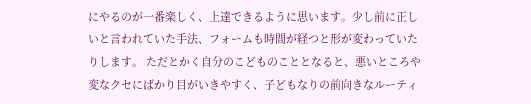にやるのが一番楽しく、上達できるように思います。少し前に正しいと言われていた手法、フォームも時間が経つと形が変わっていたりします。 ただとかく自分のこどものこととなると、悪いところや変なクセにばかり目がいきやすく、子どもなりの前向きなルーティ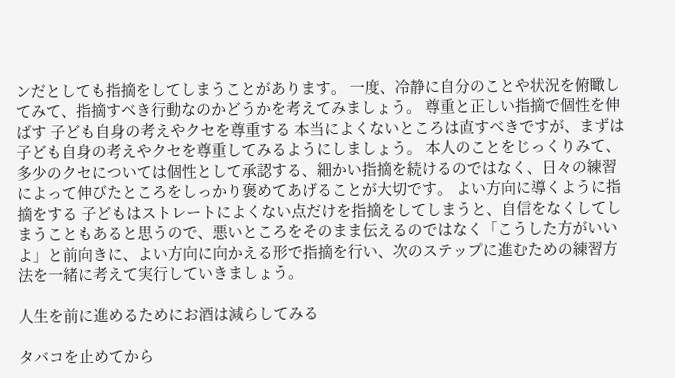ンだとしても指摘をしてしまうことがあります。 一度、冷静に自分のことや状況を俯瞰してみて、指摘すべき行動なのかどうかを考えてみましょう。 尊重と正しい指摘で個性を伸ばす 子ども自身の考えやクセを尊重する 本当によくないところは直すべきですが、まずは子ども自身の考えやクセを尊重してみるようにしましょう。 本人のことをじっくりみて、多少のクセについては個性として承認する、細かい指摘を続けるのではなく、日々の練習によって伸びたところをしっかり褒めてあげることが大切です。 よい方向に導くように指摘をする 子どもはストレートによくない点だけを指摘をしてしまうと、自信をなくしてしまうこともあると思うので、悪いところをそのまま伝えるのではなく「こうした方がいいよ」と前向きに、よい方向に向かえる形で指摘を行い、次のステップに進むための練習方法を一緒に考えて実行していきましょう。

人生を前に進めるためにお酒は減らしてみる

タバコを止めてから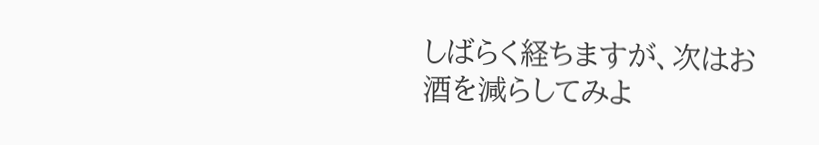しばらく経ちますが、次はお酒を減らしてみよ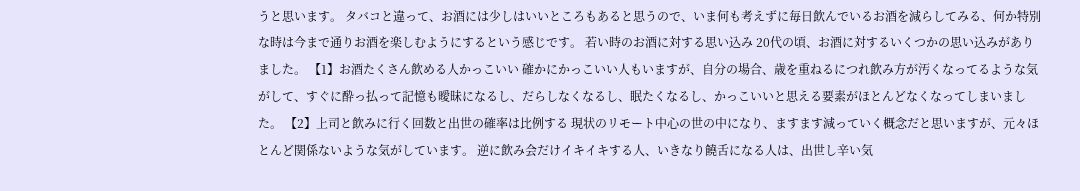うと思います。 タバコと違って、お酒には少しはいいところもあると思うので、いま何も考えずに毎日飲んでいるお酒を減らしてみる、何か特別な時は今まで通りお酒を楽しむようにするという感じです。 若い時のお酒に対する思い込み 20代の頃、お酒に対するいくつかの思い込みがありました。 【1】お酒たくさん飲める人かっこいい 確かにかっこいい人もいますが、自分の場合、歳を重ねるにつれ飲み方が汚くなってるような気がして、すぐに酔っ払って記憶も曖昧になるし、だらしなくなるし、眠たくなるし、かっこいいと思える要素がほとんどなくなってしまいました。 【2】上司と飲みに行く回数と出世の確率は比例する 現状のリモート中心の世の中になり、ますます減っていく概念だと思いますが、元々ほとんど関係ないような気がしています。 逆に飲み会だけイキイキする人、いきなり饒舌になる人は、出世し辛い気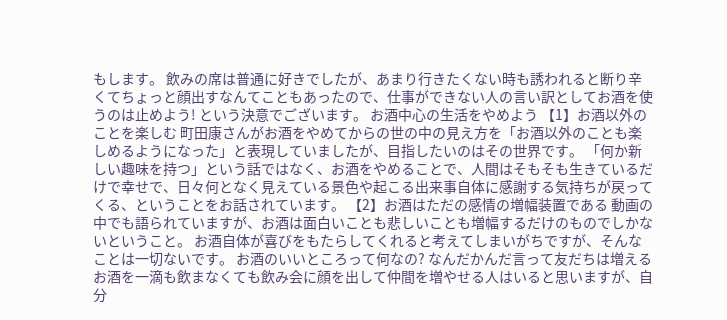もします。 飲みの席は普通に好きでしたが、あまり行きたくない時も誘われると断り辛くてちょっと顔出すなんてこともあったので、仕事ができない人の言い訳としてお酒を使うのは止めよう! という決意でございます。 お酒中心の生活をやめよう 【1】お酒以外のことを楽しむ 町田康さんがお酒をやめてからの世の中の見え方を「お酒以外のことも楽しめるようになった」と表現していましたが、目指したいのはその世界です。 「何か新しい趣味を持つ」という話ではなく、お酒をやめることで、人間はそもそも生きているだけで幸せで、日々何となく見えている景色や起こる出来事自体に感謝する気持ちが戻ってくる、ということをお話されています。 【2】お酒はただの感情の増幅装置である 動画の中でも語られていますが、お酒は面白いことも悲しいことも増幅するだけのものでしかないということ。 お酒自体が喜びをもたらしてくれると考えてしまいがちですが、そんなことは一切ないです。 お酒のいいところって何なの? なんだかんだ言って友だちは増える お酒を一滴も飲まなくても飲み会に顔を出して仲間を増やせる人はいると思いますが、自分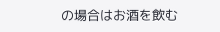の場合はお酒を飲む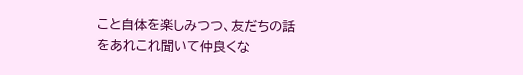こと自体を楽しみつつ、友だちの話をあれこれ聞いて仲良くな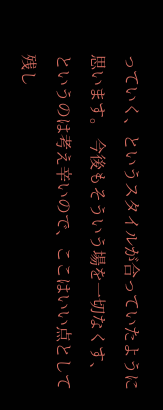っていく、というスタイルが合っていたように思います。 今後もそういう場を一切なくす、というのは考え辛いので、ここはいい点として残し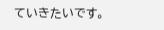ていきたいです。